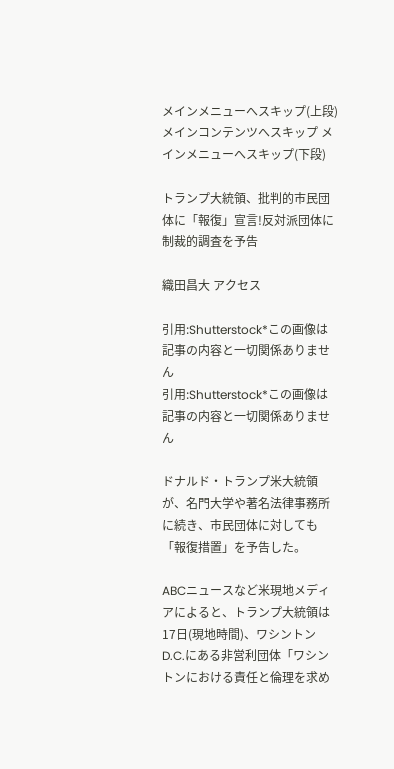メインメニューへスキップ(上段) メインコンテンツへスキップ メインメニューへスキップ(下段)

トランプ大統領、批判的市民団体に「報復」宣言!反対派団体に制裁的調査を予告

織田昌大 アクセス

引用:Shutterstock*この画像は記事の内容と一切関係ありません
引用:Shutterstock*この画像は記事の内容と一切関係ありません

ドナルド・トランプ米大統領が、名門大学や著名法律事務所に続き、市民団体に対しても「報復措置」を予告した。

ABCニュースなど米現地メディアによると、トランプ大統領は17日(現地時間)、ワシントンD.C.にある非営利団体「ワシントンにおける責任と倫理を求め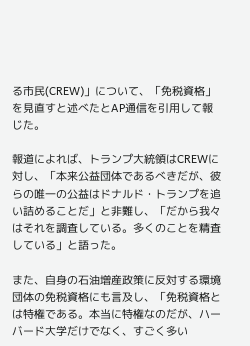る市民(CREW)」について、「免税資格」を見直すと述べたとAP通信を引用して報じた。

報道によれば、トランプ大統領はCREWに対し、「本来公益団体であるべきだが、彼らの唯一の公益はドナルド・トランプを追い詰めることだ」と非難し、「だから我々はそれを調査している。多くのことを精査している」と語った。

また、自身の石油増産政策に反対する環境団体の免税資格にも言及し、「免税資格とは特権である。本当に特権なのだが、ハーバード大学だけでなく、すごく多い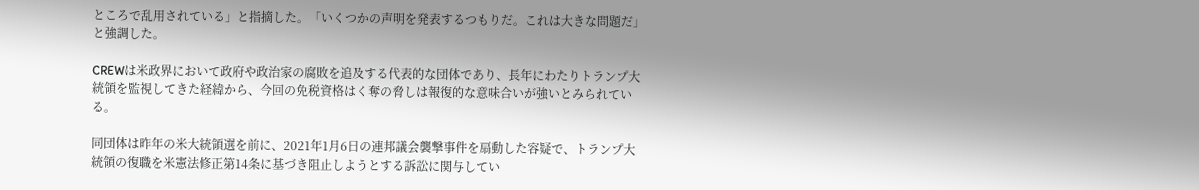ところで乱用されている」と指摘した。「いくつかの声明を発表するつもりだ。これは大きな問題だ」と強調した。

CREWは米政界において政府や政治家の腐敗を追及する代表的な団体であり、長年にわたりトランプ大統領を監視してきた経緯から、今回の免税資格はく奪の脅しは報復的な意味合いが強いとみられている。

同団体は昨年の米大統領選を前に、2021年1月6日の連邦議会襲撃事件を扇動した容疑で、トランプ大統領の復職を米憲法修正第14条に基づき阻止しようとする訴訟に関与してい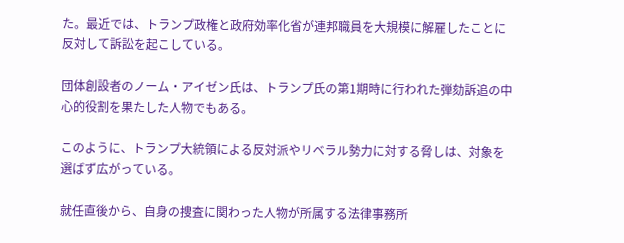た。最近では、トランプ政権と政府効率化省が連邦職員を大規模に解雇したことに反対して訴訟を起こしている。

団体創設者のノーム・アイゼン氏は、トランプ氏の第1期時に行われた弾劾訴追の中心的役割を果たした人物でもある。

このように、トランプ大統領による反対派やリベラル勢力に対する脅しは、対象を選ばず広がっている。

就任直後から、自身の捜査に関わった人物が所属する法律事務所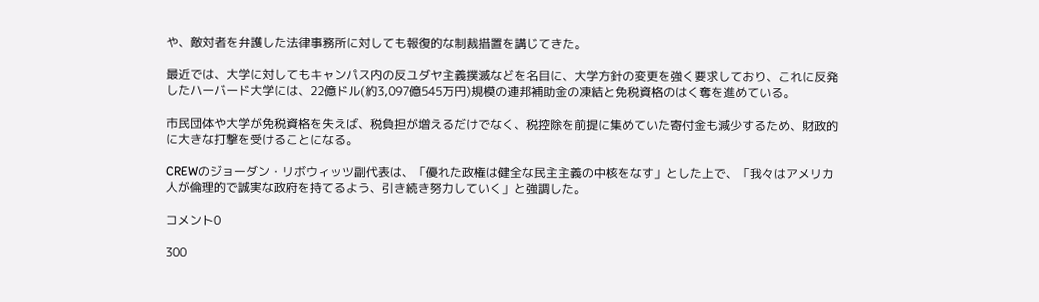や、敵対者を弁護した法律事務所に対しても報復的な制裁措置を講じてきた。

最近では、大学に対してもキャンパス内の反ユダヤ主義撲滅などを名目に、大学方針の変更を強く要求しており、これに反発したハーバード大学には、22億ドル(約3,097億545万円)規模の連邦補助金の凍結と免税資格のはく奪を進めている。

市民団体や大学が免税資格を失えば、税負担が増えるだけでなく、税控除を前提に集めていた寄付金も減少するため、財政的に大きな打撃を受けることになる。

CREWのジョーダン・リボウィッツ副代表は、「優れた政権は健全な民主主義の中核をなす」とした上で、「我々はアメリカ人が倫理的で誠実な政府を持てるよう、引き続き努力していく」と強調した。

コメント0

300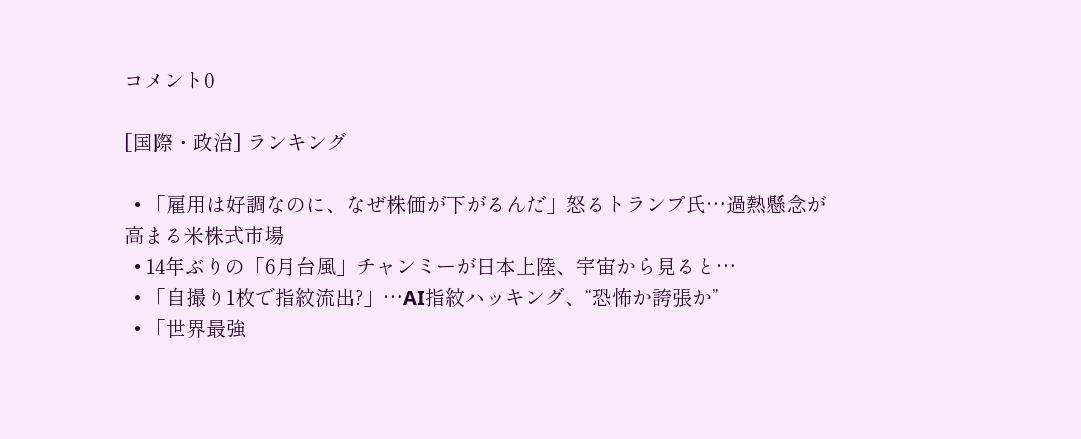コメント0

[国際・政治] ランキング

  • 「雇用は好調なのに、なぜ株価が下がるんだ」怒るトランプ氏…過熱懸念が高まる米株式市場
  • 14年ぶりの「6月台風」チャンミーが日本上陸、宇宙から見ると…
  • 「自撮り1枚で指紋流出?」…AI指紋ハッキング、“恐怖か誇張か”
  • 「世界最強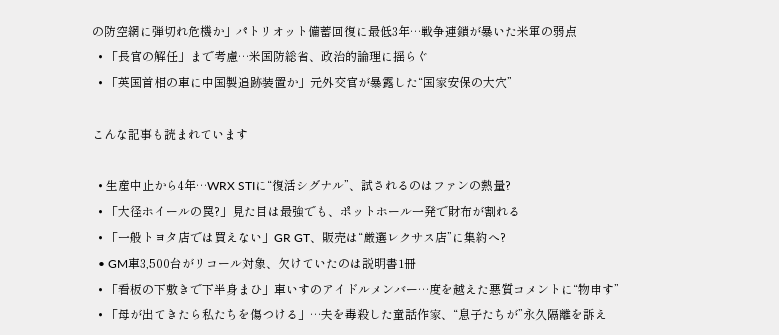の防空網に弾切れ危機か」パトリオット備蓄回復に最低3年…戦争連鎖が暴いた米軍の弱点
  • 「長官の解任」まで考慮…米国防総省、政治的論理に揺らぐ
  • 「英国首相の車に中国製追跡装置か」元外交官が暴露した“国家安保の大穴”

こんな記事も読まれています

  • 生産中止から4年…WRX STIに“復活シグナル”、試されるのはファンの熱量?
  • 「大径ホイールの罠?」見た目は最強でも、ポットホール一発で財布が割れる
  • 「一般トヨタ店では買えない」GR GT、販売は“厳選レクサス店”に集約へ?
  • GM車3,500台がリコール対象、欠けていたのは説明書1冊
  • 「看板の下敷きで下半身まひ」車いすのアイドルメンバー…度を越えた悪質コメントに“物申す”
  • 「母が出てきたら私たちを傷つける」…夫を毒殺した童話作家、“息子たちが”永久隔離を訴え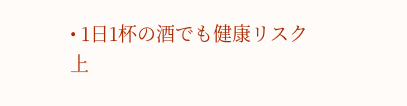• 1日1杯の酒でも健康リスク上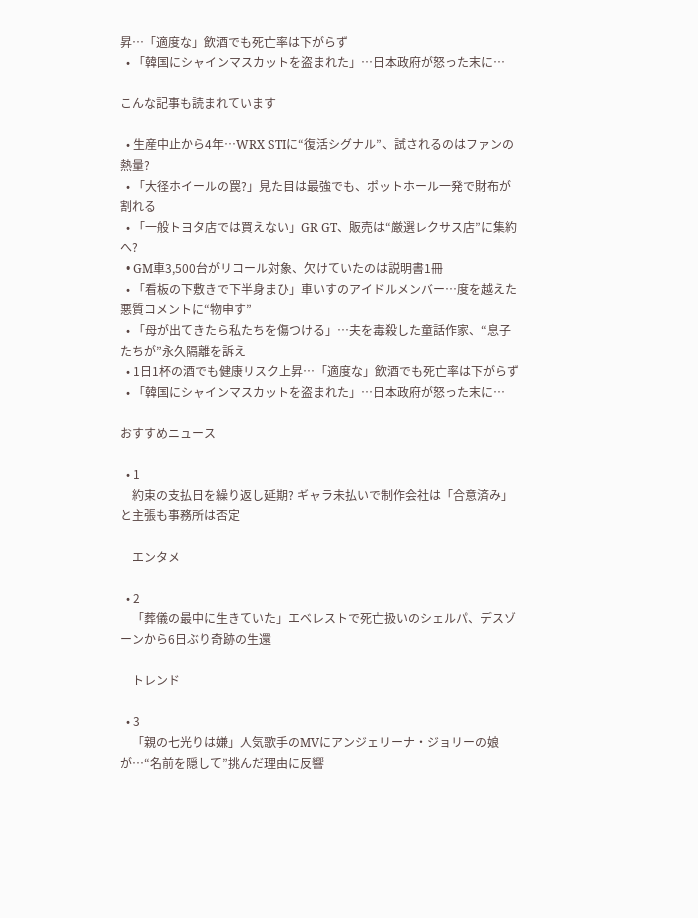昇…「適度な」飲酒でも死亡率は下がらず
  • 「韓国にシャインマスカットを盗まれた」…日本政府が怒った末に…

こんな記事も読まれています

  • 生産中止から4年…WRX STIに“復活シグナル”、試されるのはファンの熱量?
  • 「大径ホイールの罠?」見た目は最強でも、ポットホール一発で財布が割れる
  • 「一般トヨタ店では買えない」GR GT、販売は“厳選レクサス店”に集約へ?
  • GM車3,500台がリコール対象、欠けていたのは説明書1冊
  • 「看板の下敷きで下半身まひ」車いすのアイドルメンバー…度を越えた悪質コメントに“物申す”
  • 「母が出てきたら私たちを傷つける」…夫を毒殺した童話作家、“息子たちが”永久隔離を訴え
  • 1日1杯の酒でも健康リスク上昇…「適度な」飲酒でも死亡率は下がらず
  • 「韓国にシャインマスカットを盗まれた」…日本政府が怒った末に…

おすすめニュース

  • 1
    約束の支払日を繰り返し延期? ギャラ未払いで制作会社は「合意済み」と主張も事務所は否定

    エンタメ

  • 2
    「葬儀の最中に生きていた」エベレストで死亡扱いのシェルパ、デスゾーンから6日ぶり奇跡の生還

    トレンド

  • 3
    「親の七光りは嫌」人気歌手のMVにアンジェリーナ・ジョリーの娘が…“名前を隠して”挑んだ理由に反響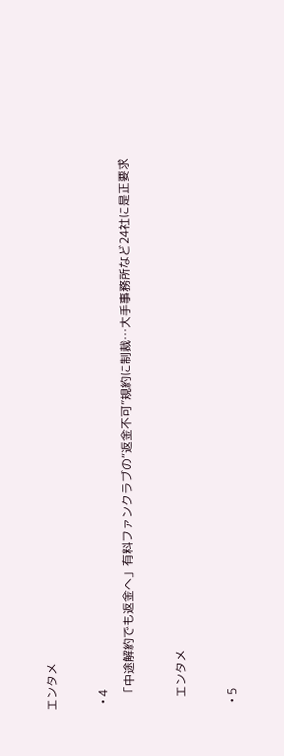エンタメ

  • 4
    「中途解約でも返金へ」有料ファンクラブの“返金不可”規約に制裁…大手事務所など24社に是正要求

    エンタメ

  • 5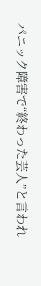パニック障害で“終わった芸人”と言われ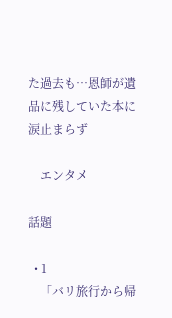た過去も…恩師が遺品に残していた本に涙止まらず

    エンタメ

話題

  • 1
    「バリ旅行から帰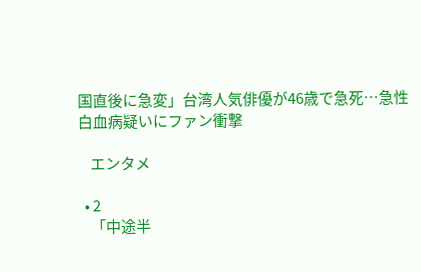国直後に急変」台湾人気俳優が46歳で急死…急性白血病疑いにファン衝撃

    エンタメ

  • 2
    「中途半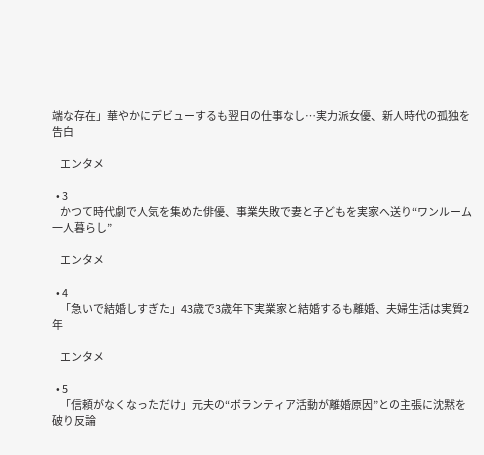端な存在」華やかにデビューするも翌日の仕事なし…実力派女優、新人時代の孤独を告白

    エンタメ

  • 3
    かつて時代劇で人気を集めた俳優、事業失敗で妻と子どもを実家へ送り“ワンルーム一人暮らし”

    エンタメ

  • 4
    「急いで結婚しすぎた」43歳で3歳年下実業家と結婚するも離婚、夫婦生活は実質2年

    エンタメ

  • 5
    「信頼がなくなっただけ」元夫の“ボランティア活動が離婚原因”との主張に沈黙を破り反論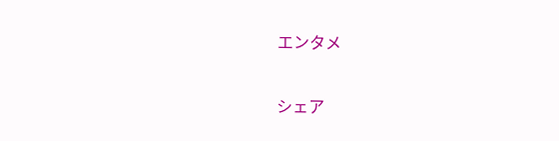エンタメ

シェア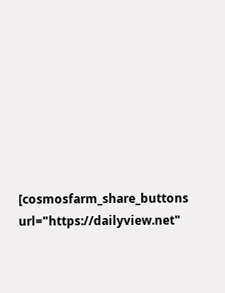[cosmosfarm_share_buttons url="https://dailyview.net"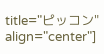title="ピッコン" align="center"]